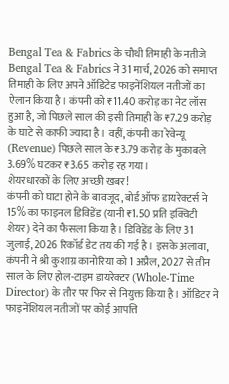Bengal Tea & Fabrics के चौथी तिमाही के नतीजे
Bengal Tea & Fabrics ने 31 मार्च, 2026 को समाप्त तिमाही के लिए अपने ऑडिटेड फाइनेंशियल नतीजों का ऐलान किया है। कंपनी को ₹11.40 करोड़ का नेट लॉस हुआ है, जो पिछले साल की इसी तिमाही के ₹7.29 करोड़ के घाटे से काफी ज्यादा है। वहीं, कंपनी का रेवेन्यू (Revenue) पिछले साल के ₹3.79 करोड़ के मुकाबले 3.69% घटकर ₹3.65 करोड़ रह गया।
शेयरधारकों के लिए अच्छी खबर!
कंपनी को घाटा होने के बावजूद, बोर्ड ऑफ डायरेक्टर्स ने 15% का फाइनल डिविडेंड (यानी ₹1.50 प्रति इक्विटी शेयर) देने का फैसला किया है। डिविडेंड के लिए 31 जुलाई, 2026 रिकॉर्ड डेट तय की गई है। इसके अलावा, कंपनी ने श्री कुशाग्र कानोरिया को 1 अप्रैल, 2027 से तीन साल के लिए होल-टाइम डायरेक्टर (Whole-Time Director) के तौर पर फिर से नियुक्त किया है। ऑडिटर ने फाइनेंशियल नतीजों पर कोई आपत्ति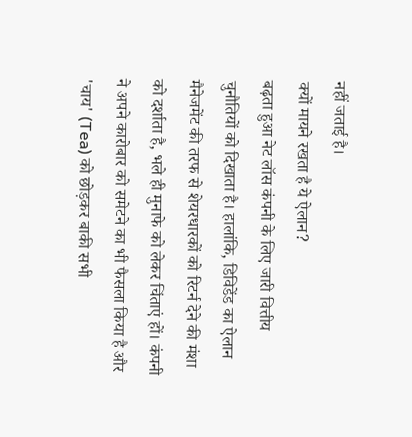नहीं जताई है।
क्यों मायने रखता है ये ऐलान?
बढ़ता हुआ नेट लॉस कंपनी के लिए जारी वित्तीय चुनौतियों को दिखाता है। हालांकि, डिविडेंड का ऐलान मैनेजमेंट की तरफ से शेयरधारकों को रिटर्न देने की मंशा को दर्शाता है, भले ही मुनाफे को लेकर चिंताएं हों। कंपनी ने अपने कारोबार को समेटने का भी फैसला किया है और 'चाय' (Tea) को छोड़कर बाकी सभी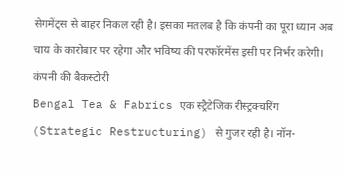सेगमेंट्स से बाहर निकल रही है। इसका मतलब है कि कंपनी का पूरा ध्यान अब चाय के कारोबार पर रहेगा और भविष्य की परफॉरमेंस इसी पर निर्भर करेगी।
कंपनी की बैकस्टोरी
Bengal Tea & Fabrics एक स्ट्रैटेजिक रीस्ट्रक्चरिंग (Strategic Restructuring) से गुजर रही है। नॉन-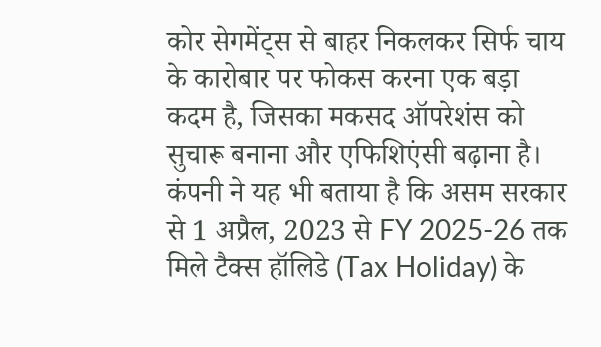कोर सेगमेंट्स से बाहर निकलकर सिर्फ चाय के कारोबार पर फोकस करना एक बड़ा कदम है, जिसका मकसद ऑपरेशंस को सुचारू बनाना और एफिशिएंसी बढ़ाना है। कंपनी ने यह भी बताया है कि असम सरकार से 1 अप्रैल, 2023 से FY 2025-26 तक मिले टैक्स हॉलिडे (Tax Holiday) के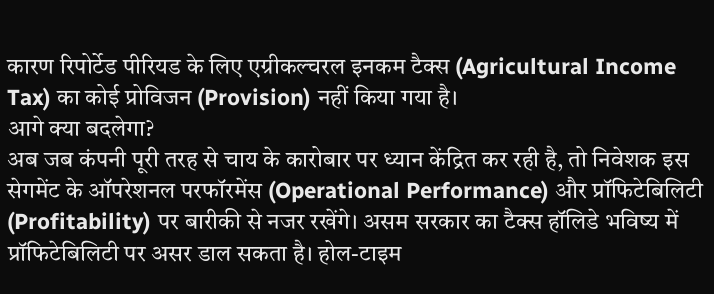कारण रिपोर्टेड पीरियड के लिए एग्रीकल्चरल इनकम टैक्स (Agricultural Income Tax) का कोई प्रोविजन (Provision) नहीं किया गया है।
आगे क्या बदलेगा?
अब जब कंपनी पूरी तरह से चाय के कारोबार पर ध्यान केंद्रित कर रही है, तो निवेशक इस सेगमेंट के ऑपरेशनल परफॉरमेंस (Operational Performance) और प्रॉफिटेबिलिटी (Profitability) पर बारीकी से नजर रखेंगे। असम सरकार का टैक्स हॉलिडे भविष्य में प्रॉफिटेबिलिटी पर असर डाल सकता है। होल-टाइम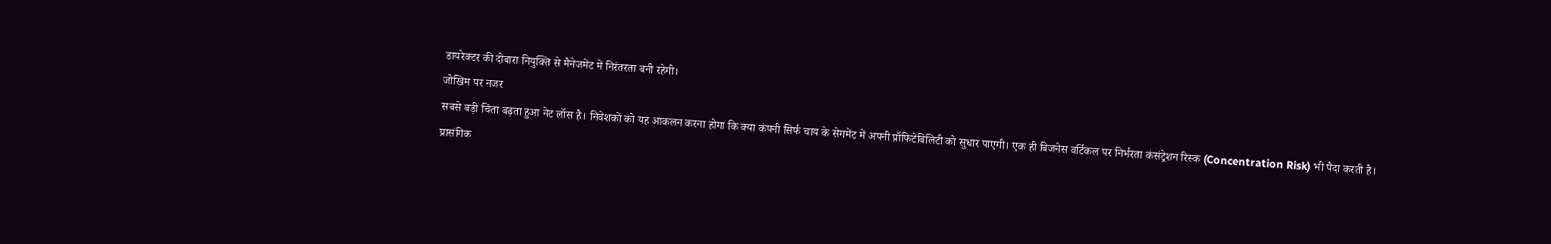डायरेक्टर की दोबारा नियुक्ति से मैनेजमेंट में निरंतरता बनी रहेगी।
जोखिम पर नजर
सबसे बड़ी चिंता बढ़ता हुआ नेट लॉस है। निवेशकों को यह आकलन करना होगा कि क्या कंपनी सिर्फ चाय के सेगमेंट में अपनी प्रॉफिटेबिलिटी को सुधार पाएगी। एक ही बिजनेस वर्टिकल पर निर्भरता कंसंट्रेशन रिस्क (Concentration Risk) भी पैदा करती है।
प्रासंगिक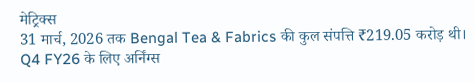मेट्रिक्स
31 मार्च, 2026 तक Bengal Tea & Fabrics की कुल संपत्ति ₹219.05 करोड़ थी। Q4 FY26 के लिए अर्निंग्स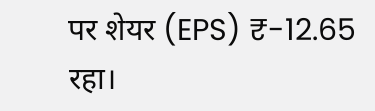पर शेयर (EPS) ₹-12.65 रहा।